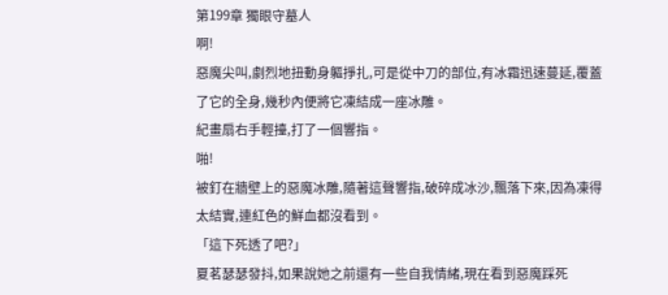第199章 獨眼守墓人
啊!
惡魔尖叫,劇烈地扭動身軀掙扎,可是從中刀的部位,有冰霜迅速蔓延,覆蓋了它的全身,幾秒內便將它凍結成一座冰雕。
紀畫扇右手輕擡,打了一個響指。
啪!
被釘在牆壁上的惡魔冰雕,隨著這聲響指,破碎成冰沙,飄落下來,因為凍得太結實,連紅色的鮮血都沒看到。
「這下死透了吧?」
夏茗瑟瑟發抖,如果說她之前還有一些自我情緒,現在看到惡魔踩死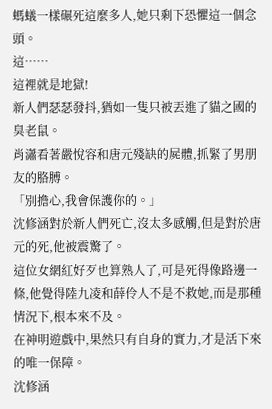螞蟻一樣碾死這麼多人,她只剩下恐懼這一個念頭。
這……
這裡就是地獄!
新人們瑟瑟發抖,猶如一隻只被丟進了貓之國的臭老鼠。
肖瀟看著嚴悅容和唐元殘缺的屍體,抓緊了男朋友的胳膊。
「別擔心,我會保護你的。」
沈修涵對於新人們死亡,沒太多感觸,但是對於唐元的死,他被震驚了。
這位女網紅好歹也算熟人了,可是死得像路邊一條,他覺得陸九凌和薛伶人不是不救她,而是那種情況下,根本來不及。
在神明遊戲中,果然只有自身的實力,才是活下來的唯一保障。
沈修涵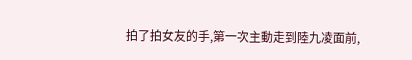拍了拍女友的手,第一次主動走到陸九凌面前,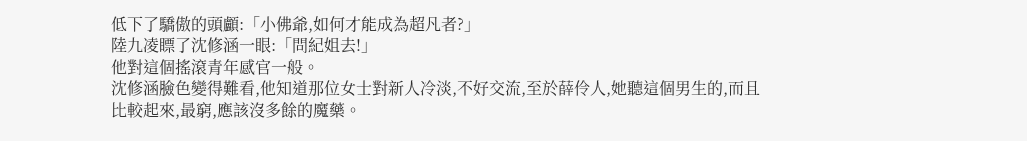低下了驕傲的頭顱:「小佛爺,如何才能成為超凡者?」
陸九凌瞟了沈修涵一眼:「問紀姐去!」
他對這個搖滾青年感官一般。
沈修涵臉色變得難看,他知道那位女士對新人冷淡,不好交流,至於薛伶人,她聽這個男生的,而且比較起來,最窮,應該沒多餘的魔藥。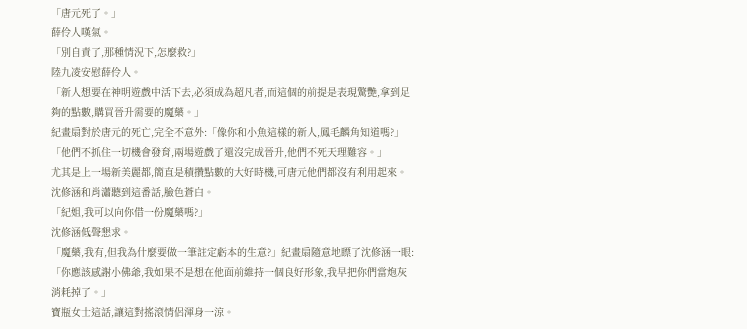「唐元死了。」
薛伶人嘆氣。
「別自責了,那種情況下,怎麼救?」
陸九凌安慰薛伶人。
「新人想要在神明遊戲中活下去,必須成為超凡者,而這個的前提是表現驚艷,拿到足夠的點數,購買晉升需要的魔藥。」
紀畫扇對於唐元的死亡,完全不意外:「像你和小魚這樣的新人,鳳毛麟角知道嗎?」
「他們不抓住一切機會發育,兩場遊戲了還沒完成晉升,他們不死天理難容。」
尤其是上一場新美麗都,簡直是積攢點數的大好時機,可唐元他們都沒有利用起來。
沈修涵和肖瀟聽到這番話,臉色蒼白。
「紀姐,我可以向你借一份魔藥嗎?」
沈修涵低聲懇求。
「魔藥,我有,但我為什麼要做一筆註定虧本的生意?」紀畫扇隨意地瞟了沈修涵一眼:「你應該感謝小佛爺,我如果不是想在他面前維持一個良好形象,我早把你們當炮灰消耗掉了。」
寶瓶女士這話,讓這對搖滾情侶渾身一涼。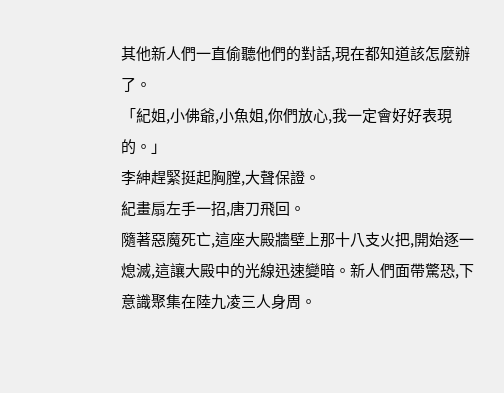其他新人們一直偷聽他們的對話,現在都知道該怎麼辦了。
「紀姐,小佛爺,小魚姐,你們放心,我一定會好好表現的。」
李紳趕緊挺起胸膛,大聲保證。
紀畫扇左手一招,唐刀飛回。
隨著惡魔死亡,這座大殿牆壁上那十八支火把,開始逐一熄滅,這讓大殿中的光線迅速變暗。新人們面帶驚恐,下意識聚集在陸九凌三人身周。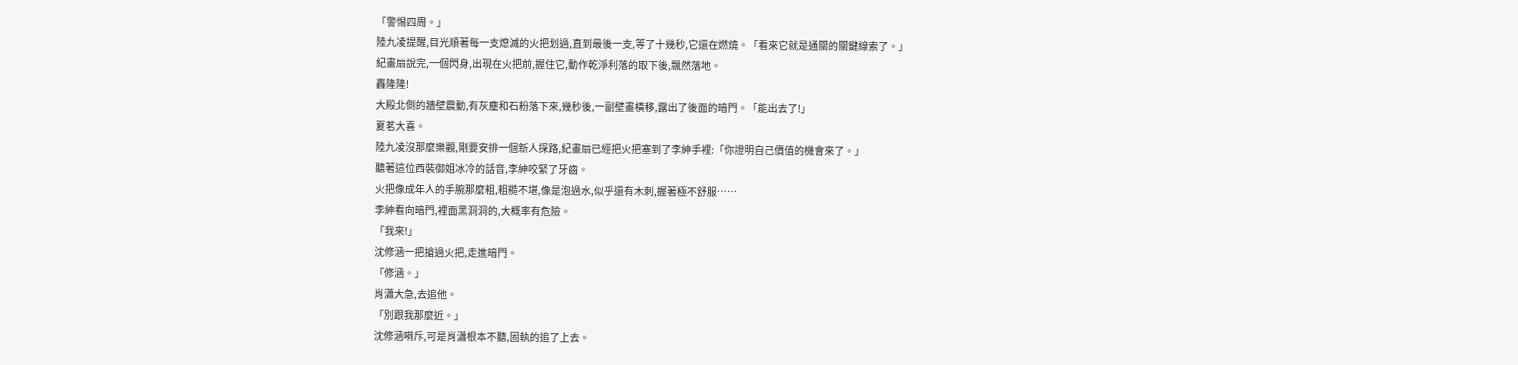「警惕四周。」
陸九凌提醒,目光順著每一支熄滅的火把划過,直到最後一支,等了十幾秒,它還在燃燒。「看來它就是通關的關鍵線索了。」
紀畫扇說完,一個閃身,出現在火把前,握住它,動作乾淨利落的取下後,飄然落地。
轟隆隆!
大殿北側的牆壁震動,有灰塵和石粉落下來,幾秒後,一副壁畫橫移,露出了後面的暗門。「能出去了!」
夏茗大喜。
陸九凌沒那麼樂觀,剛要安排一個新人探路,紀畫扇已經把火把塞到了李紳手裡:「你證明自己價值的機會來了。」
聽著這位西裝御姐冰冷的話音,李紳咬緊了牙齒。
火把像成年人的手腕那麼粗,粗糙不堪,像是泡過水,似乎還有木刺,握著極不舒服……
李紳看向暗門,裡面黑洞洞的,大概率有危險。
「我來!」
沈修涵一把搶過火把,走進暗門。
「修涵。」
肖瀟大急,去追他。
「別跟我那麼近。」
沈修涵嗬斥,可是肖瀟根本不聽,固執的追了上去。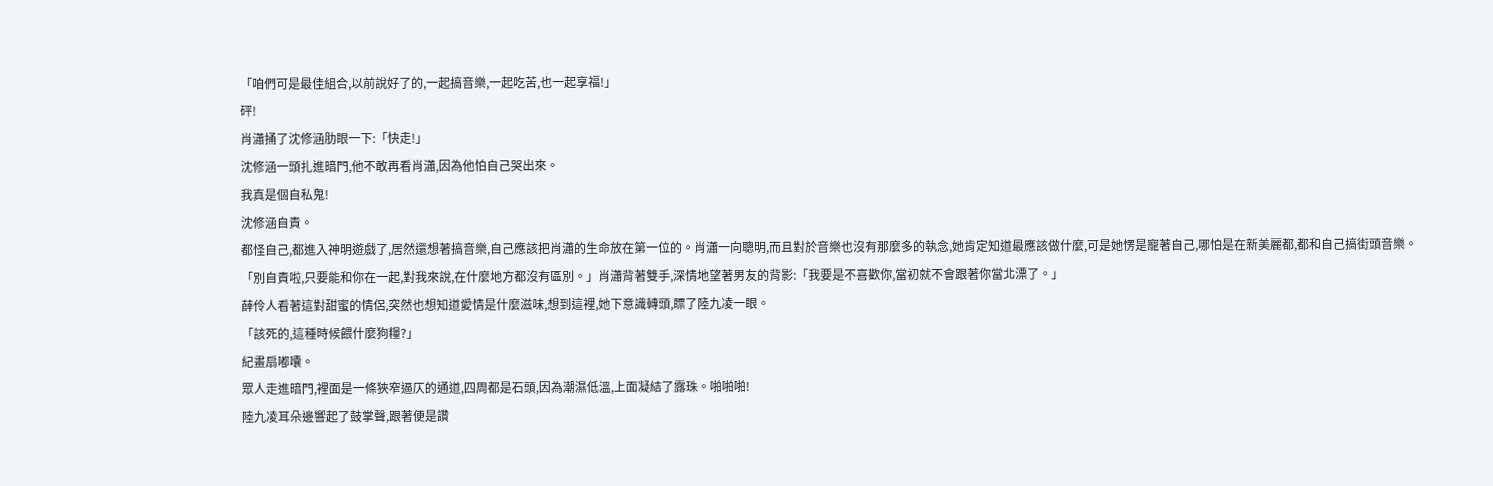「咱們可是最佳組合,以前說好了的,一起搞音樂,一起吃苦,也一起享福!」
砰!
肖瀟捅了沈修涵肋眼一下:「快走!」
沈修涵一頭扎進暗門,他不敢再看肖瀟,因為他怕自己哭出來。
我真是個自私鬼!
沈修涵自責。
都怪自己,都進入神明遊戲了,居然還想著搞音樂,自己應該把肖瀟的生命放在第一位的。肖瀟一向聰明,而且對於音樂也沒有那麼多的執念,她肯定知道最應該做什麼,可是她愣是寵著自己,哪怕是在新美麗都,都和自己搞街頭音樂。
「別自責啦,只要能和你在一起,對我來說,在什麼地方都沒有區別。」肖瀟背著雙手,深情地望著男友的背影:「我要是不喜歡你,當初就不會跟著你當北漂了。」
薛伶人看著這對甜蜜的情侶,突然也想知道愛情是什麼滋味,想到這裡,她下意識轉頭,瞟了陸九凌一眼。
「該死的,這種時候餵什麼狗糧?」
紀畫扇嘟囔。
眾人走進暗門,裡面是一條狹窄逼仄的通道,四周都是石頭,因為潮濕低溫,上面凝結了露珠。啪啪啪!
陸九凌耳朵邊響起了鼓掌聲,跟著便是讚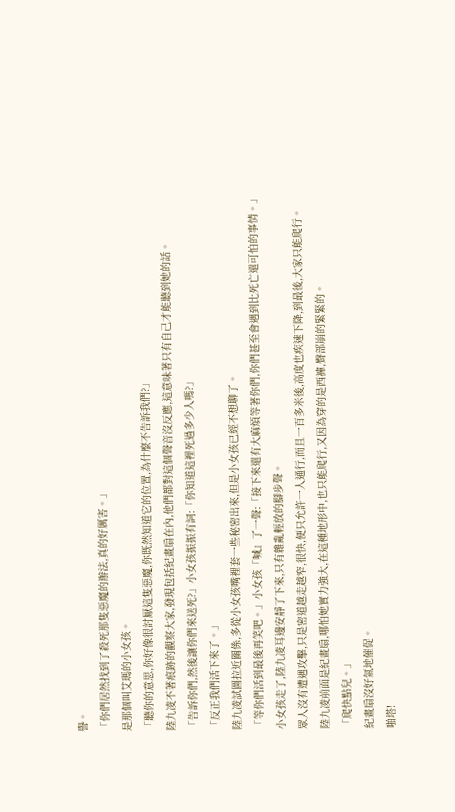譽。
「你們居然找到了殺死那隻惡魔的辦法,真的好厲害。」
是那個叫艾瑪的小女孩。
「聽你的意思,你好像很討厭這隻惡魔,你既然知道它的位置,為什麼不告訴我們?」
陸九凌不著痕跡的觀察大家,發現包括紀畫扇在內,他們都對這個聲音沒反應,這意味著只有自己才能聽到她的話。
「告訴你們,然後讓你們來送死?」小女孩振振有詞:「你知道這裡死過多少人嗎?」
「反正我們活下來了。」
陸九凌試圖拉近關係,多從小女孩嘴裡套一些秘密出來,但是小女孩已經不想聊了。
「等你們活到最後再笑吧。」小女孩「喊』了一聲:「接下來還有大麻煩等著你們,你們甚至會遇到比死亡還可怕的事情。」
小女孩走了,陸九凌耳邊安靜了下來,只有雜亂輕放的腳步聲。
眾人沒有遭遇攻擊,只是密道越走越窄,很快,便只允許一人通行,而且一百多米後,高度也疾速下降,到最後,大家只能爬行。
陸九凌前面是紀畫扇,哪怕她實力強大,在這種地形中,也只能爬行,又因為穿的是西褲,臀部崩的緊緊的。
「爬快點兒。」
紀畫扇沒好氣地催促。
啪塔!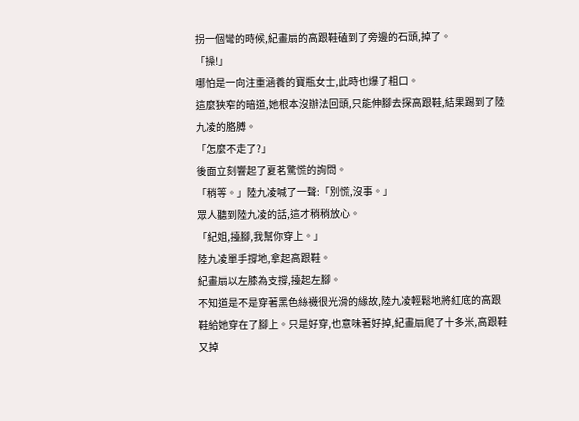拐一個彎的時候,紀畫扇的高跟鞋磕到了旁邊的石頭,掉了。
「操!」
哪怕是一向注重涵養的寶瓶女士,此時也爆了粗口。
這麼狹窄的暗道,她根本沒辦法回頭,只能伸腳去探高跟鞋,結果踢到了陸九凌的胳膊。
「怎麼不走了?」
後面立刻響起了夏茗驚慌的詢問。
「稍等。」陸九凌喊了一聲:「別慌,沒事。」
眾人聽到陸九凌的話,這才稍稍放心。
「紀姐,擡腳,我幫你穿上。」
陸九凌單手撐地,拿起高跟鞋。
紀畫扇以左膝為支撐,擡起左腳。
不知道是不是穿著黑色絲襪很光滑的緣故,陸九凌輕鬆地將紅底的高跟鞋給她穿在了腳上。只是好穿,也意味著好掉,紀畫扇爬了十多米,高跟鞋又掉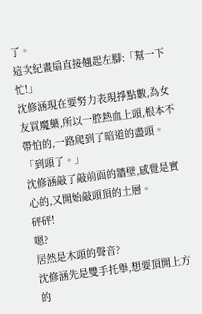了。
這次紀畫扇直接翹起左腳:「幫一下忙!」
沈修涵現在要努力表現掙點數,為女友買魔藥,所以一腔熱血上頭,根本不帶怕的,一路爬到了暗道的盡頭。
「到頭了。」
沈修涵敲了敲前面的牆壁,感覺是實心的,又開始敲頭頂的土層。
砰砰!
嗯?
居然是木頭的聲音?
沈修涵先是雙手托舉,想要頂開上方的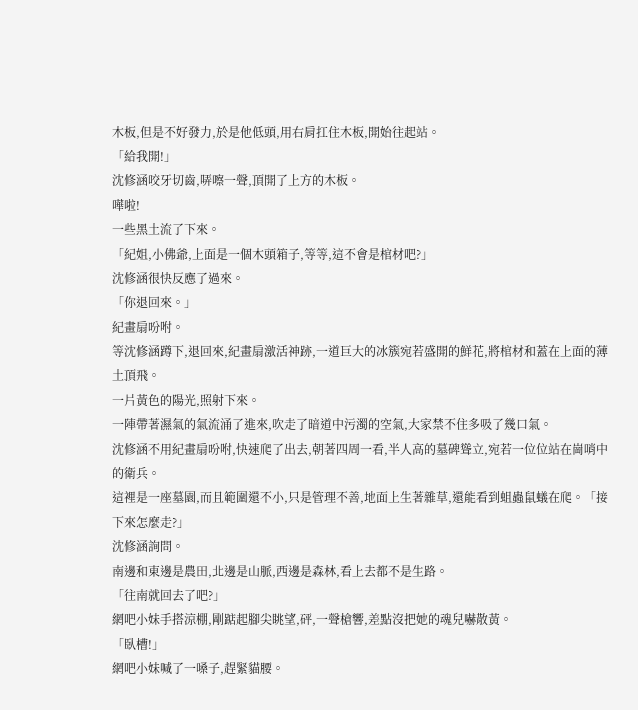木板,但是不好發力,於是他低頭,用右肩扛住木板,開始往起站。
「給我開!」
沈修涵咬牙切齒,哢嚓一聲,頂開了上方的木板。
嘩啦!
一些黑土流了下來。
「紀姐,小佛爺,上面是一個木頭箱子,等等,這不會是棺材吧?」
沈修涵很快反應了過來。
「你退回來。」
紀畫扇吩咐。
等沈修涵蹲下,退回來,紀畫扇激活神跡,一道巨大的冰簇宛若盛開的鮮花,將棺材和蓋在上面的薄土頂飛。
一片黃色的陽光,照射下來。
一陣帶著濕氣的氣流涌了進來,吹走了暗道中污濁的空氣,大家禁不住多吸了幾口氣。
沈修涵不用紀畫扇吩咐,快速爬了出去,朝著四周一看,半人高的墓碑聳立,宛若一位位站在崗哨中的衛兵。
這裡是一座墓園,而且範圍還不小,只是管理不善,地面上生著雜草,還能看到蛆蟲鼠蟻在爬。「接下來怎麼走?」
沈修涵詢問。
南邊和東邊是農田,北邊是山脈,西邊是森林,看上去都不是生路。
「往南就回去了吧?」
網吧小妹手搭涼棚,剛踮起腳尖眺望,砰,一聲槍響,差點沒把她的魂兒嚇散黃。
「臥槽!」
網吧小妹喊了一嗓子,趕緊貓腰。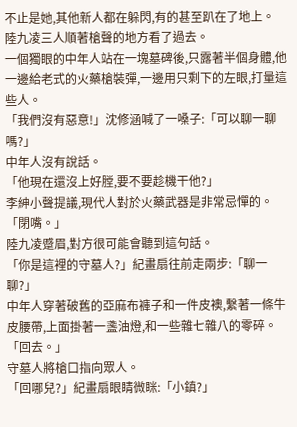不止是她,其他新人都在躲閃,有的甚至趴在了地上。
陸九凌三人順著槍聲的地方看了過去。
一個獨眼的中年人站在一塊墓碑後,只露著半個身體,他一邊給老式的火藥槍裝彈,一邊用只剩下的左眼,打量這些人。
「我們沒有惡意!」沈修涵喊了一嗓子:「可以聊一聊嗎?」
中年人沒有說話。
「他現在還沒上好膛,要不要趁機干他?」
李紳小聲提議,現代人對於火藥武器是非常忌憚的。
「閉嘴。」
陸九凌蹙眉,對方很可能會聽到這句話。
「你是這裡的守墓人?」紀畫扇往前走兩步:「聊一聊?」
中年人穿著破舊的亞麻布褲子和一件皮襖,繫著一條牛皮腰帶,上面掛著一盞油燈,和一些雜七雜八的零碎。
「回去。」
守墓人將槍口指向眾人。
「回哪兒?」紀畫扇眼睛微眯:「小鎮?」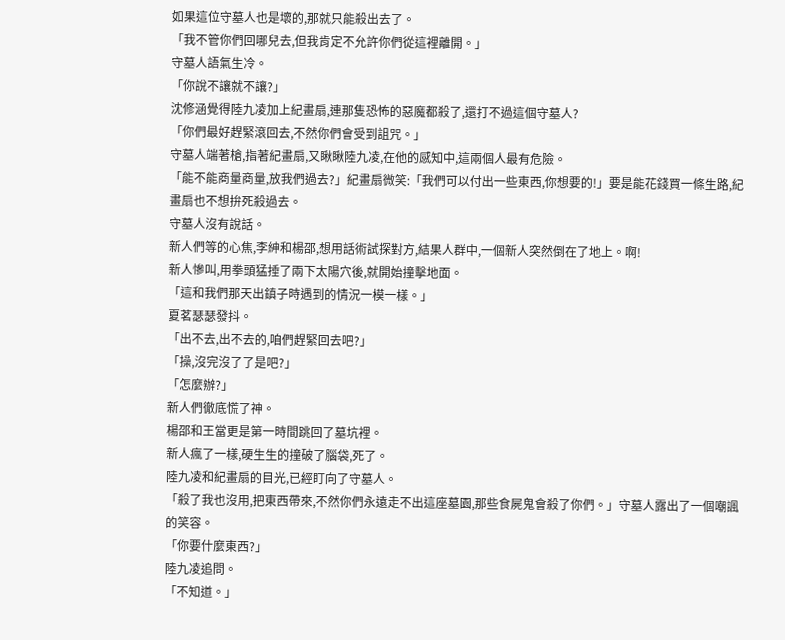如果這位守墓人也是壞的,那就只能殺出去了。
「我不管你們回哪兒去,但我肯定不允許你們從這裡離開。」
守墓人語氣生冷。
「你說不讓就不讓?」
沈修涵覺得陸九凌加上紀畫扇,連那隻恐怖的惡魔都殺了,還打不過這個守墓人?
「你們最好趕緊滾回去,不然你們會受到詛咒。」
守墓人端著槍,指著紀畫扇,又瞅瞅陸九凌,在他的感知中,這兩個人最有危險。
「能不能商量商量,放我們過去?」紀畫扇微笑:「我們可以付出一些東西,你想要的!」要是能花錢買一條生路,紀畫扇也不想拚死殺過去。
守墓人沒有說話。
新人們等的心焦,李紳和楊邵,想用話術試探對方,結果人群中,一個新人突然倒在了地上。啊!
新人慘叫,用拳頭猛捶了兩下太陽穴後,就開始撞擊地面。
「這和我們那天出鎮子時遇到的情況一模一樣。」
夏茗瑟瑟發抖。
「出不去,出不去的,咱們趕緊回去吧?」
「操,沒完沒了了是吧?」
「怎麼辦?」
新人們徹底慌了神。
楊邵和王當更是第一時間跳回了墓坑裡。
新人瘋了一樣,硬生生的撞破了腦袋,死了。
陸九凌和紀畫扇的目光,已經盯向了守墓人。
「殺了我也沒用,把東西帶來,不然你們永遠走不出這座墓園,那些食屍鬼會殺了你們。」守墓人露出了一個嘲諷的笑容。
「你要什麼東西?」
陸九凌追問。
「不知道。」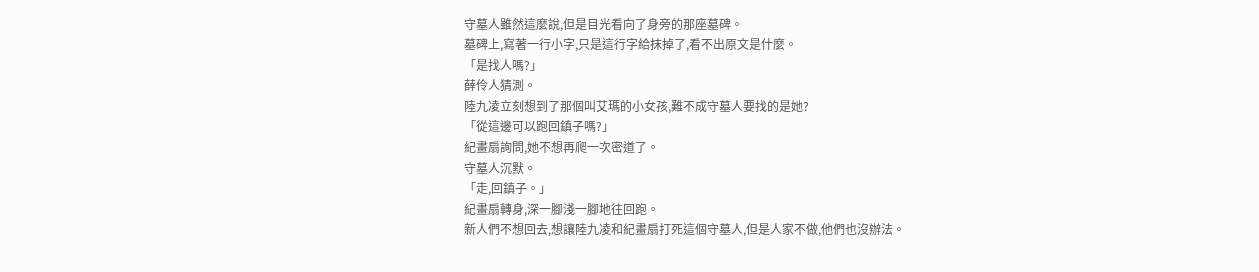守墓人雖然這麼說,但是目光看向了身旁的那座墓碑。
墓碑上,寫著一行小字,只是這行字給抹掉了,看不出原文是什麼。
「是找人嗎?」
薛伶人猜測。
陸九凌立刻想到了那個叫艾瑪的小女孩,難不成守墓人要找的是她?
「從這邊可以跑回鎮子嗎?」
紀畫扇詢問,她不想再爬一次密道了。
守墓人沉默。
「走,回鎮子。」
紀畫扇轉身,深一腳淺一腳地往回跑。
新人們不想回去,想讓陸九凌和紀畫扇打死這個守墓人,但是人家不做,他們也沒辦法。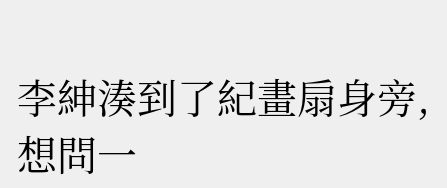李紳湊到了紀畫扇身旁,想問一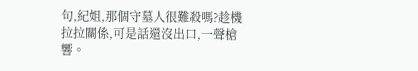句,紀姐,那個守墓人很難殺嗎?趁機拉拉關係,可是話還沒出口,一聲槍響。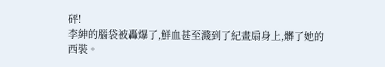砰!
李紳的腦袋被轟爆了,鮮血甚至濺到了紀畫扇身上,髒了她的西裝。